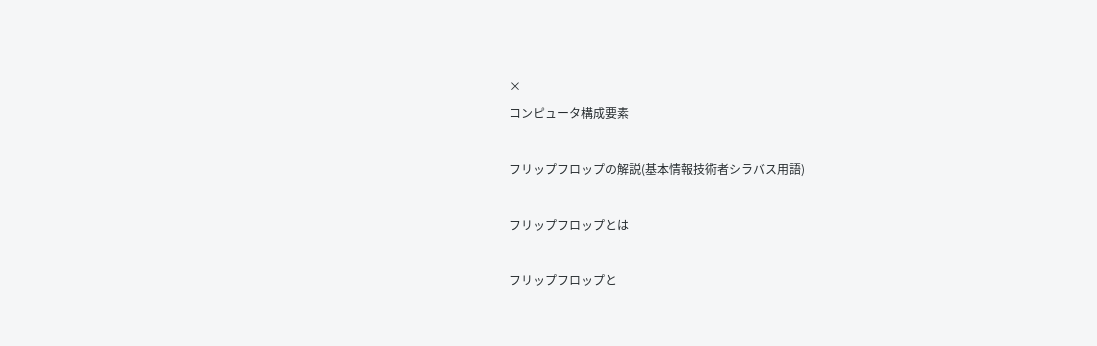×
コンピュータ構成要素

フリップフロップの解説(基本情報技術者シラバス用語)

フリップフロップとは

フリップフロップと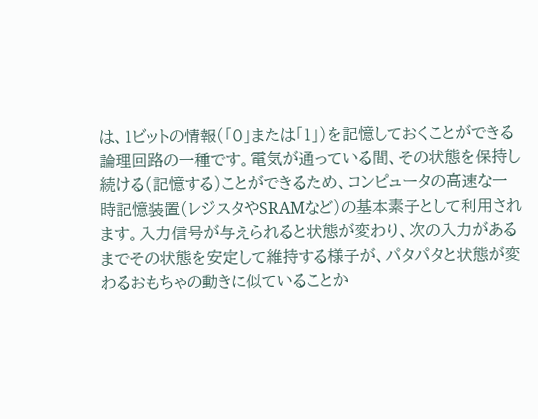は、1ビットの情報(「0」または「1」)を記憶しておくことができる論理回路の一種です。電気が通っている間、その状態を保持し続ける(記憶する)ことができるため、コンピュータの高速な一時記憶装置(レジスタやSRAMなど)の基本素子として利用されます。入力信号が与えられると状態が変わり、次の入力があるまでその状態を安定して維持する様子が、パタパタと状態が変わるおもちゃの動きに似ていることか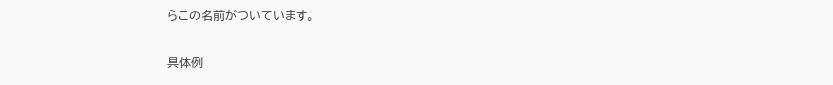らこの名前がついています。

具体例